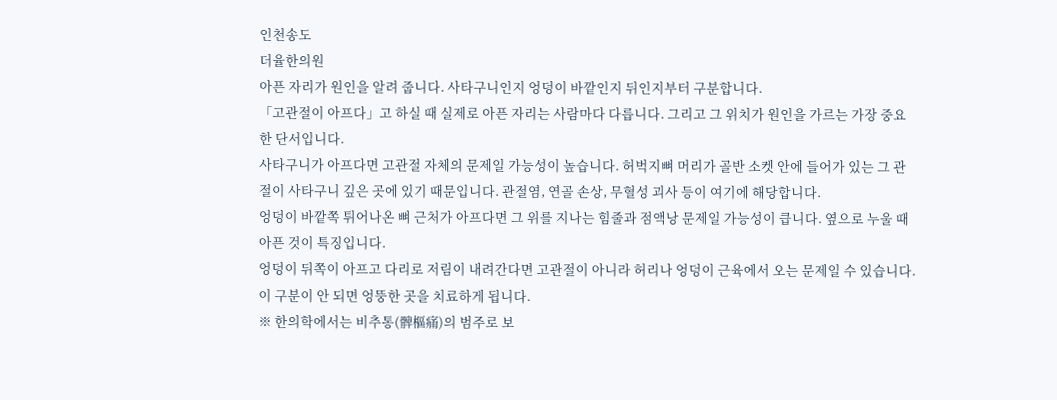인천송도
더율한의원
아픈 자리가 원인을 알려 줍니다. 사타구니인지 엉덩이 바깥인지 뒤인지부터 구분합니다.
「고관절이 아프다」고 하실 때 실제로 아픈 자리는 사람마다 다릅니다. 그리고 그 위치가 원인을 가르는 가장 중요한 단서입니다.
사타구니가 아프다면 고관절 자체의 문제일 가능성이 높습니다. 허벅지뼈 머리가 골반 소켓 안에 들어가 있는 그 관절이 사타구니 깊은 곳에 있기 때문입니다. 관절염, 연골 손상, 무혈성 괴사 등이 여기에 해당합니다.
엉덩이 바깥쪽 튀어나온 뼈 근처가 아프다면 그 위를 지나는 힘줄과 점액낭 문제일 가능성이 큽니다. 옆으로 누울 때 아픈 것이 특징입니다.
엉덩이 뒤쪽이 아프고 다리로 저림이 내려간다면 고관절이 아니라 허리나 엉덩이 근육에서 오는 문제일 수 있습니다. 이 구분이 안 되면 엉뚱한 곳을 치료하게 됩니다.
※ 한의학에서는 비추통(髀樞痛)의 범주로 보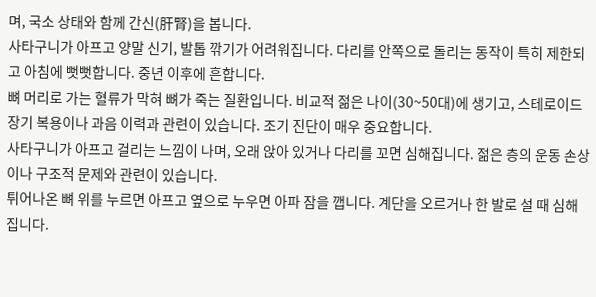며, 국소 상태와 함께 간신(肝腎)을 봅니다.
사타구니가 아프고 양말 신기, 발톱 깎기가 어려워집니다. 다리를 안쪽으로 돌리는 동작이 특히 제한되고 아침에 뻣뻣합니다. 중년 이후에 흔합니다.
뼈 머리로 가는 혈류가 막혀 뼈가 죽는 질환입니다. 비교적 젊은 나이(30~50대)에 생기고, 스테로이드 장기 복용이나 과음 이력과 관련이 있습니다. 조기 진단이 매우 중요합니다.
사타구니가 아프고 걸리는 느낌이 나며, 오래 앉아 있거나 다리를 꼬면 심해집니다. 젊은 층의 운동 손상이나 구조적 문제와 관련이 있습니다.
튀어나온 뼈 위를 누르면 아프고 옆으로 누우면 아파 잠을 깹니다. 계단을 오르거나 한 발로 설 때 심해집니다.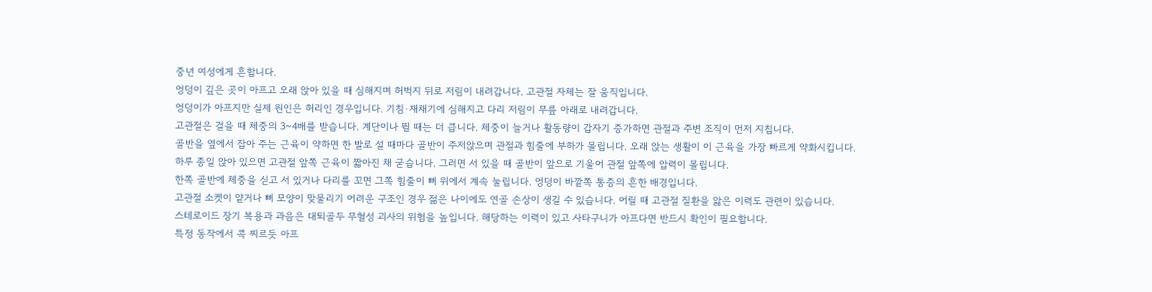중년 여성에게 흔합니다.
엉덩이 깊은 곳이 아프고 오래 앉아 있을 때 심해지며 허벅지 뒤로 저림이 내려갑니다. 고관절 자체는 잘 움직입니다.
엉덩이가 아프지만 실제 원인은 허리인 경우입니다. 기침·재채기에 심해지고 다리 저림이 무릎 아래로 내려갑니다.
고관절은 걸을 때 체중의 3~4배를 받습니다. 계단이나 뛸 때는 더 큽니다. 체중이 늘거나 활동량이 갑자기 증가하면 관절과 주변 조직이 먼저 지칩니다.
골반을 옆에서 잡아 주는 근육이 약하면 한 발로 설 때마다 골반이 주저앉으며 관절과 힘줄에 부하가 몰립니다. 오래 앉는 생활이 이 근육을 가장 빠르게 약화시킵니다.
하루 종일 앉아 있으면 고관절 앞쪽 근육이 짧아진 채 굳습니다. 그러면 서 있을 때 골반이 앞으로 기울어 관절 앞쪽에 압력이 몰립니다.
한쪽 골반에 체중을 싣고 서 있거나 다리를 꼬면 그쪽 힘줄이 뼈 위에서 계속 눌립니다. 엉덩이 바깥쪽 통증의 흔한 배경입니다.
고관절 소켓이 얕거나 뼈 모양이 맞물리기 어려운 구조인 경우 젊은 나이에도 연골 손상이 생길 수 있습니다. 어릴 때 고관절 질환을 앓은 이력도 관련이 있습니다.
스테로이드 장기 복용과 과음은 대퇴골두 무혈성 괴사의 위험을 높입니다. 해당하는 이력이 있고 사타구니가 아프다면 반드시 확인이 필요합니다.
특정 동작에서 콕 찌르듯 아프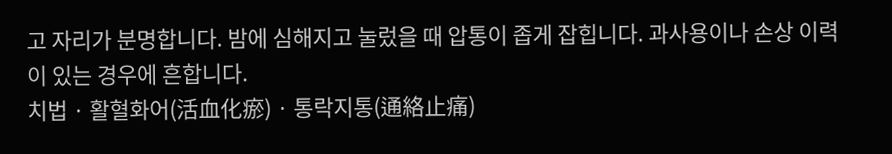고 자리가 분명합니다. 밤에 심해지고 눌렀을 때 압통이 좁게 잡힙니다. 과사용이나 손상 이력이 있는 경우에 흔합니다.
치법 · 활혈화어(活血化瘀) · 통락지통(通絡止痛)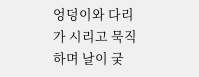엉덩이와 다리가 시리고 묵직하며 날이 궂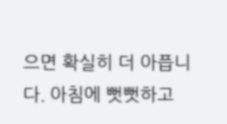으면 확실히 더 아픕니다. 아침에 뻣뻣하고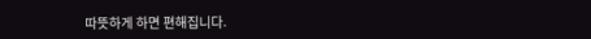따뜻하게 하면 편해집니다.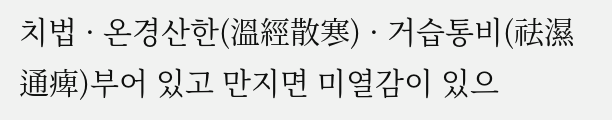치법 · 온경산한(溫經散寒) · 거습통비(祛濕通痺)부어 있고 만지면 미열감이 있으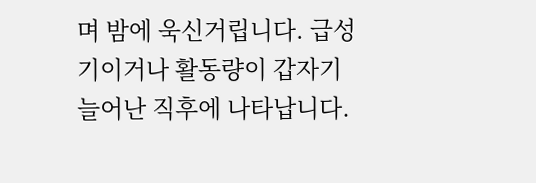며 밤에 욱신거립니다. 급성기이거나 활동량이 갑자기 늘어난 직후에 나타납니다.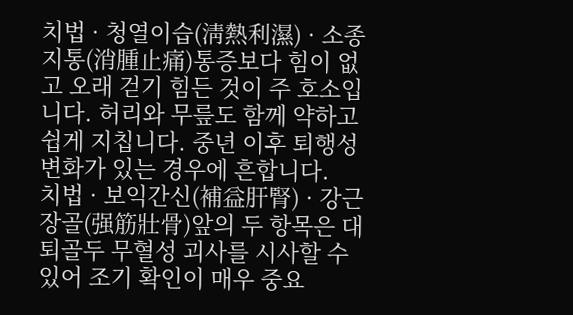치법 · 청열이습(淸熱利濕) · 소종지통(消腫止痛)통증보다 힘이 없고 오래 걷기 힘든 것이 주 호소입니다. 허리와 무릎도 함께 약하고 쉽게 지칩니다. 중년 이후 퇴행성 변화가 있는 경우에 흔합니다.
치법 · 보익간신(補益肝腎) · 강근장골(强筋壯骨)앞의 두 항목은 대퇴골두 무혈성 괴사를 시사할 수 있어 조기 확인이 매우 중요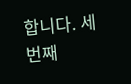합니다. 세 번째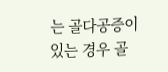는 골다공증이 있는 경우 골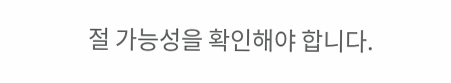절 가능성을 확인해야 합니다.